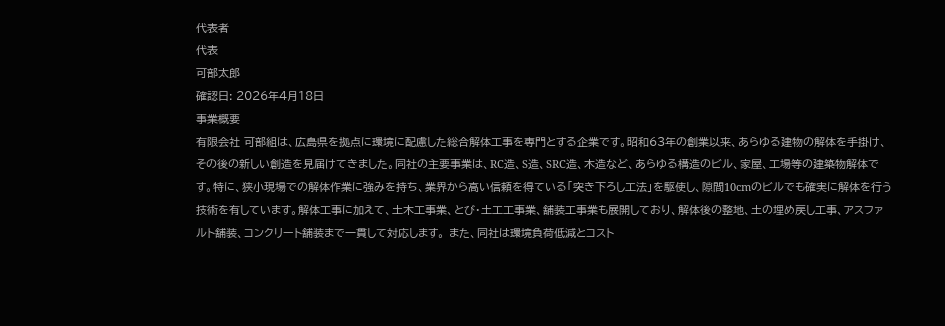代表者
代表
可部太郎
確認日: 2026年4月18日
事業概要
有限会社 可部組は、広島県を拠点に環境に配慮した総合解体工事を専門とする企業です。昭和63年の創業以来、あらゆる建物の解体を手掛け、その後の新しい創造を見届けてきました。同社の主要事業は、RC造、S造、SRC造、木造など、あらゆる構造のビル、家屋、工場等の建築物解体です。特に、狭小現場での解体作業に強みを持ち、業界から高い信頼を得ている「突き下ろし工法」を駆使し、隙間10cmのビルでも確実に解体を行う技術を有しています。解体工事に加えて、土木工事業、とび・土工工事業、舗装工事業も展開しており、解体後の整地、土の埋め戻し工事、アスファルト舗装、コンクリート舗装まで一貫して対応します。 また、同社は環境負荷低減とコスト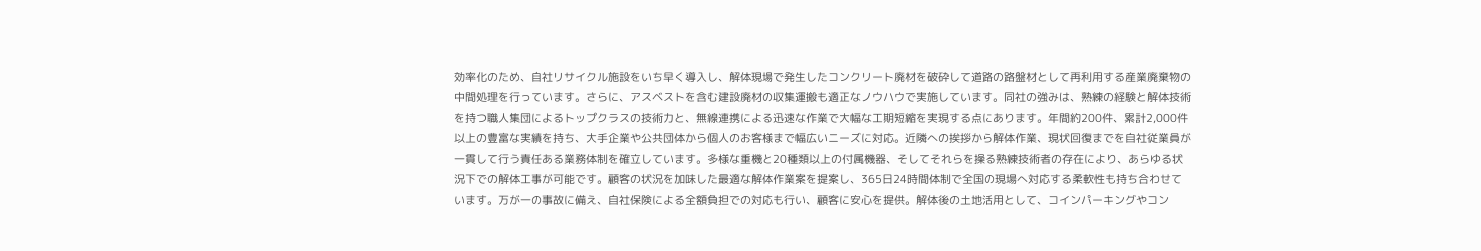効率化のため、自社リサイクル施設をいち早く導入し、解体現場で発生したコンクリート廃材を破砕して道路の路盤材として再利用する産業廃棄物の中間処理を行っています。さらに、アスベストを含む建設廃材の収集運搬も適正なノウハウで実施しています。同社の強みは、熟練の経験と解体技術を持つ職人集団によるトップクラスの技術力と、無線連携による迅速な作業で大幅な工期短縮を実現する点にあります。年間約200件、累計2,000件以上の豊富な実績を持ち、大手企業や公共団体から個人のお客様まで幅広いニーズに対応。近隣への挨拶から解体作業、現状回復までを自社従業員が一貫して行う責任ある業務体制を確立しています。多様な重機と20種類以上の付属機器、そしてそれらを操る熟練技術者の存在により、あらゆる状況下での解体工事が可能です。顧客の状況を加味した最適な解体作業案を提案し、365日24時間体制で全国の現場へ対応する柔軟性も持ち合わせています。万が一の事故に備え、自社保険による全額負担での対応も行い、顧客に安心を提供。解体後の土地活用として、コインパーキングやコン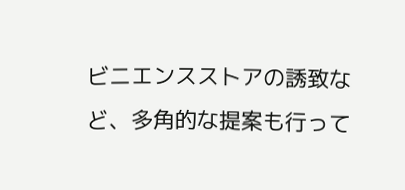ビニエンスストアの誘致など、多角的な提案も行って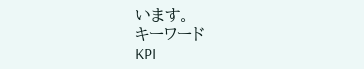います。
キーワード
KPI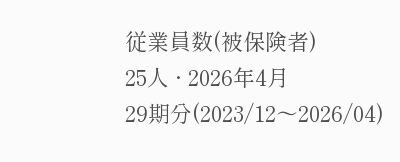従業員数(被保険者)
25人 · 2026年4月
29期分(2023/12〜2026/04)